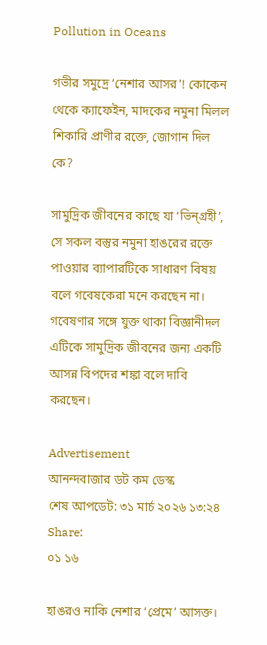Pollution in Oceans

গভীর সমুদ্রে ‘নেশার আসর’! কোকেন থেকে ক্যাফেইন, মাদকের নমুনা মিলল শিকারি প্রাণীর রক্তে, জোগান দিল কে?

সামুদ্রিক জীবনের কাছে যা ‘ভিন্‌গ্রহী’, সে সকল বস্তুর নমুনা হাঙরের রক্তে পাওয়ার ব্যাপারটিকে সাধারণ বিষয় বলে গবেষকেরা মনে করছেন না। গবেষণার সঙ্গে যুক্ত থাকা বিজ্ঞানীদল এটিকে সামুদ্রিক জীবনের জন্য একটি আসন্ন বিপদের শঙ্কা বলে দাবি করছেন।

Advertisement
আনন্দবাজার ডট কম ডেস্ক
শেষ আপডেট: ৩১ মার্চ ২০২৬ ১৩:২৪
Share:
০১ ১৬

হাঙরও নাকি নেশার ‘প্রেমে’ আসক্ত।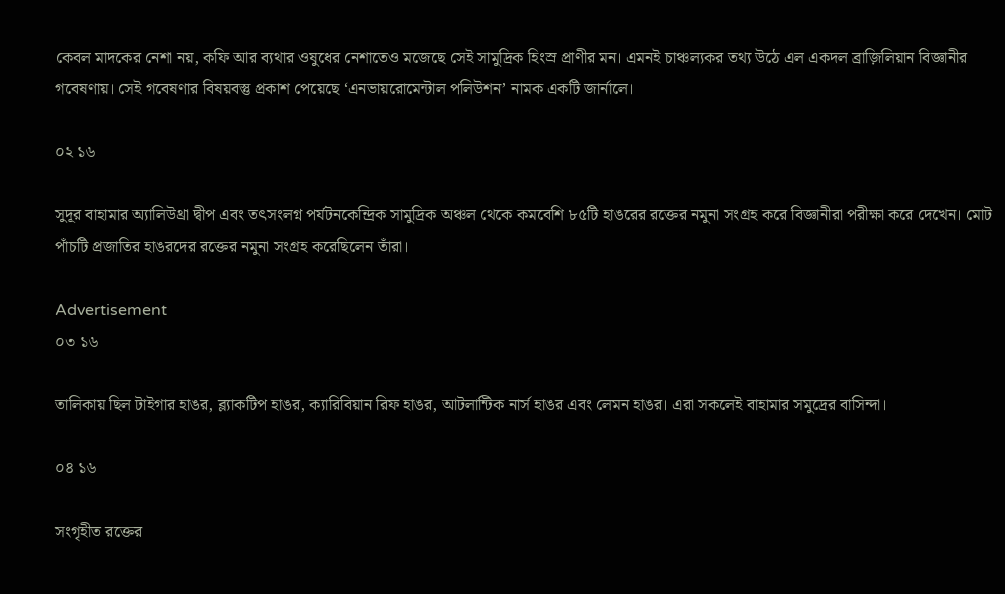কেবল মাদকের নেশা নয়, কফি আর ব্যথার ওষুধের নেশাতেও মজেছে সেই সামুদ্রিক হিংস্র প্রাণীর মন। এমনই চাঞ্চল্যকর তথ্য উঠে এল একদল ব্রাজ়িলিয়ান বিজ্ঞানীর গবেষণায়। সেই গবেষণার বিষয়বস্তু প্রকাশ পেয়েছে ‘এনভায়রোমেন্টাল পলিউশন’ নামক একটি জার্নালে।

০২ ১৬

সুদূর বাহামার অ্যালিউথ্রা দ্বীপ এবং তৎসংলগ্ন পর্যটনকেন্দ্রিক সামুদ্রিক অঞ্চল থেকে কমবেশি ৮৫টি হাঙরের রক্তের নমুনা সংগ্রহ করে বিজ্ঞানীরা পরীক্ষা করে দেখেন। মোট পাঁচটি প্রজাতির হাঙরদের রক্তের নমুনা সংগ্রহ করেছিলেন তাঁরা।

Advertisement
০৩ ১৬

তালিকায় ছিল টাইগার হাঙর, ব্ল্যাকটিপ হাঙর, ক্যারিবিয়ান রিফ হাঙর, আটলান্টিক নার্স হাঙর এবং লেমন হাঙর। এরা সকলেই বাহামার সমুদ্রের বাসিন্দা।

০৪ ১৬

সংগৃহীত রক্তের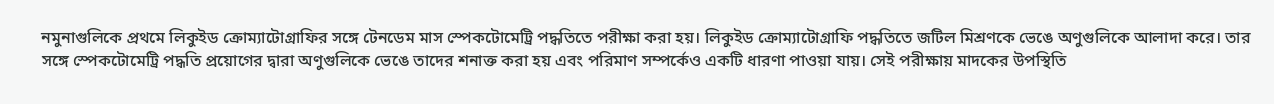নমুনাগুলিকে প্রথমে লিকুইড ক্রোম্যাটোগ্রাফির সঙ্গে টেনডেম মাস স্পেকটোমেট্রি পদ্ধতিতে পরীক্ষা করা হয়। লিকুইড ক্রোম্যাটোগ্রাফি পদ্ধতিতে জটিল মিশ্রণকে ভেঙে অণুগুলিকে আলাদা করে। তার সঙ্গে স্পেকটোমেট্রি পদ্ধতি প্রয়োগের দ্বারা অণুগুলিকে ভেঙে তাদের শনাক্ত করা হয় এবং পরিমাণ সম্পর্কেও একটি ধারণা পাওয়া যায়। সেই পরীক্ষায় মাদকের উপস্থিতি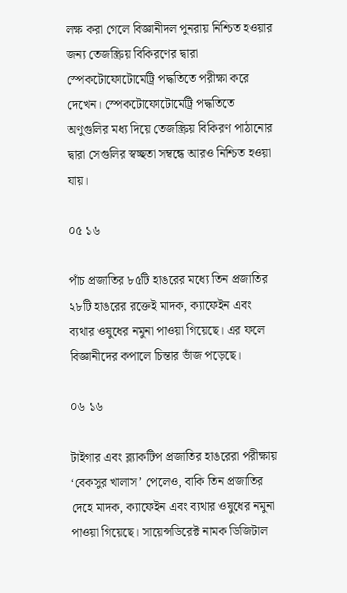লক্ষ করা গেলে বিজ্ঞানীদল পুনরায় নিশ্চিত হওয়ার জন্য তেজস্ক্রিয় বিকিরণের দ্বারা স্পেকটোফোটোমেট্রি পদ্ধতিতে পরীক্ষা করে দেখেন। স্পেকটোফোটোমেট্রি পদ্ধতিতে অণুগুলির মধ্য দিয়ে তেজস্ক্রিয় বিকিরণ পাঠানোর দ্বারা সেগুলির স্বচ্ছতা সম্বন্ধে আরও নিশ্চিত হওয়া যায়।

০৫ ১৬

পাঁচ প্রজাতির ৮৫টি হাঙরের মধ্যে তিন প্রজাতির ২৮টি হাঙরের রক্তেই মাদক, ক্যাফেইন এবং ব্যথার ওষুধের নমুনা পাওয়া গিয়েছে। এর ফলে বিজ্ঞানীদের কপালে চিন্তার ভাঁজ পড়েছে।

০৬ ১৬

টাইগার এবং ব্ল্যাকটিপ প্রজাতির হাঙরেরা পরীক্ষায় ‘বেকসুর খালাস’ পেলেও, বাকি তিন প্রজাতির দেহে মাদক, ক্যাফেইন এবং ব্যথার ওষুধের নমুনা পাওয়া গিয়েছে। সায়েন্সডিরেক্ট নামক ডিজিটাল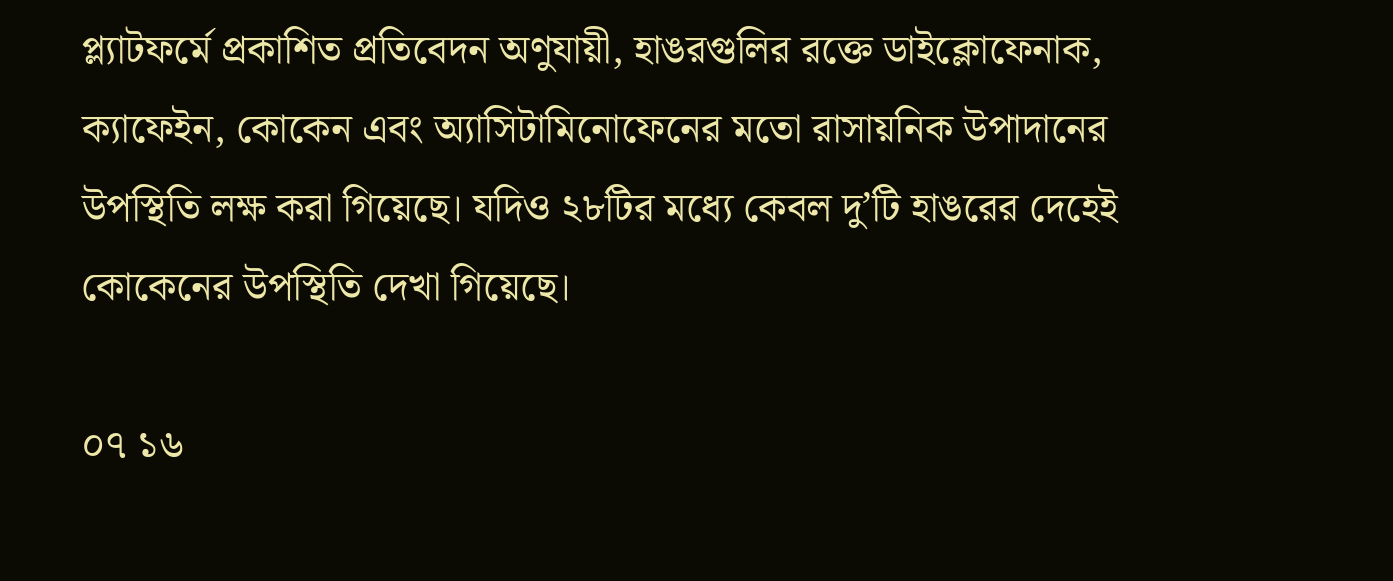প্ল্যাটফর্মে প্রকাশিত প্রতিবেদন অণুযায়ী, হাঙরগুলির রক্তে ডাইক্লোফেনাক, ক্যাফেইন, কোকেন এবং অ্যাসিটামিনোফেনের মতো রাসায়নিক উপাদানের উপস্থিতি লক্ষ করা গিয়েছে। যদিও ২৮টির মধ্যে কেবল দু’টি হাঙরের দেহেই কোকেনের উপস্থিতি দেখা গিয়েছে।

০৭ ১৬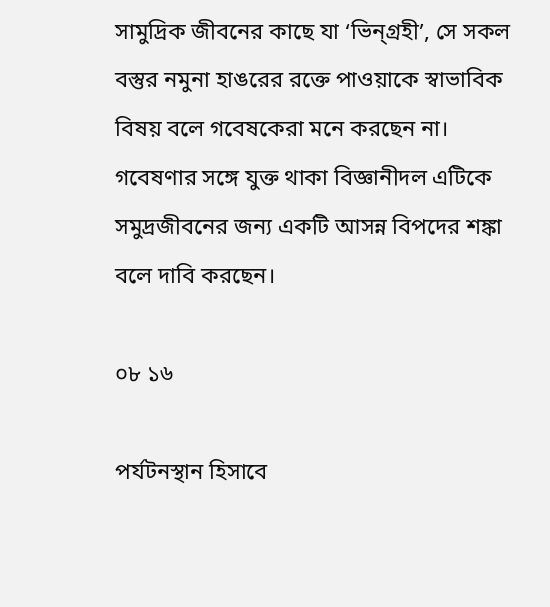সামুদ্রিক জীবনের কাছে যা ‘ভিন্‌গ্রহী’, সে সকল বস্তুর নমুনা হাঙরের রক্তে পাওয়াকে স্বাভাবিক বিষয় বলে গবেষকেরা মনে করছেন না। গবেষণার সঙ্গে যুক্ত থাকা বিজ্ঞানীদল এটিকে সমুদ্রজীবনের জন্য একটি আসন্ন বিপদের শঙ্কা বলে দাবি করছেন।

০৮ ১৬

পর্যটনস্থান হিসাবে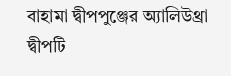বাহামা দ্বীপপুঞ্জের অ্যালিউথ্রা দ্বীপটি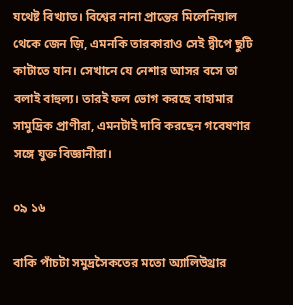যথেষ্ট বিখ্যাত। বিশ্বের নানা প্রান্তের মিলেনিয়াল থেকে জেন জ়ি, এমনকি তারকারাও সেই দ্বীপে ছুটি কাটাতে যান। সেখানে যে নেশার আসর বসে তা বলাই বাহুল্য। তারই ফল ভোগ করছে বাহামার সামুদ্রিক প্রাণীরা, এমনটাই দাবি করছেন গবেষণার সঙ্গে যুক্ত বিজ্ঞানীরা।

০৯ ১৬

বাকি পাঁচটা সমুদ্রসৈকতের মতো অ্যালিউথ্রার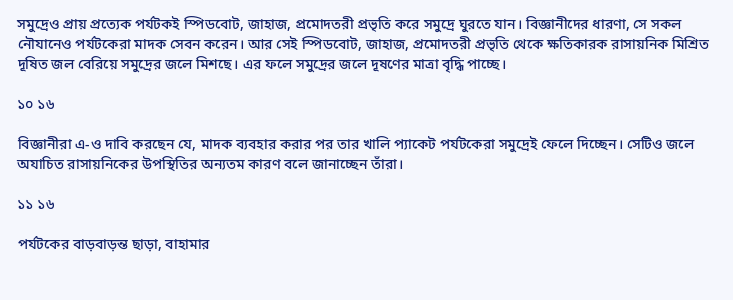সমুদ্রেও প্রায় প্রত্যেক পর্যটকই স্পিডবোট, জাহাজ, প্রমোদতরী প্রভৃতি করে সমুদ্রে ঘুরতে যান। বিজ্ঞানীদের ধারণা, সে সকল নৌযানেও পর্যটকেরা মাদক সেবন করেন। আর সেই স্পিডবোট, জাহাজ, প্রমোদতরী প্রভৃতি থেকে ক্ষতিকারক রাসায়নিক মিশ্রিত দূষিত জল বেরিয়ে সমুদ্রের জলে মিশছে। এর ফলে সমুদ্রের জলে দূষণের মাত্রা বৃদ্ধি পাচ্ছে।

১০ ১৬

বিজ্ঞানীরা এ-ও দাবি করছেন যে, মাদক ব্যবহার করার পর তার খালি প্যাকেট পর্যটকেরা সমুদ্রেই ফেলে দিচ্ছেন। সেটিও জলে অযাচিত রাসায়নিকের উপস্থিতির অন্যতম কারণ বলে জানাচ্ছেন তাঁরা।

১১ ১৬

পর্যটকের বাড়বাড়ন্ত ছাড়া, বাহামার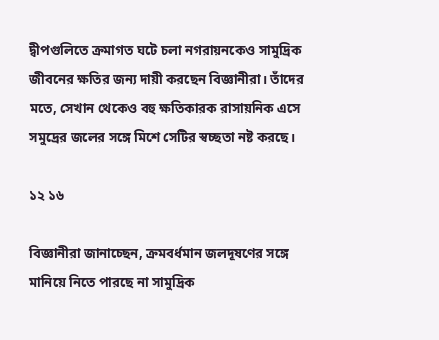দ্বীপগুলিতে ক্রমাগত ঘটে চলা নগরায়নকেও সামুদ্রিক জীবনের ক্ষতির জন্য দায়ী করছেন বিজ্ঞানীরা। তাঁদের মতে, সেখান থেকেও বহু ক্ষতিকারক রাসায়নিক এসে সমুদ্রের জলের সঙ্গে মিশে সেটির স্বচ্ছতা নষ্ট করছে।

১২ ১৬

বিজ্ঞানীরা জানাচ্ছেন, ক্রমবর্ধমান জলদূষণের সঙ্গে মানিয়ে নিতে পারছে না সামুদ্রিক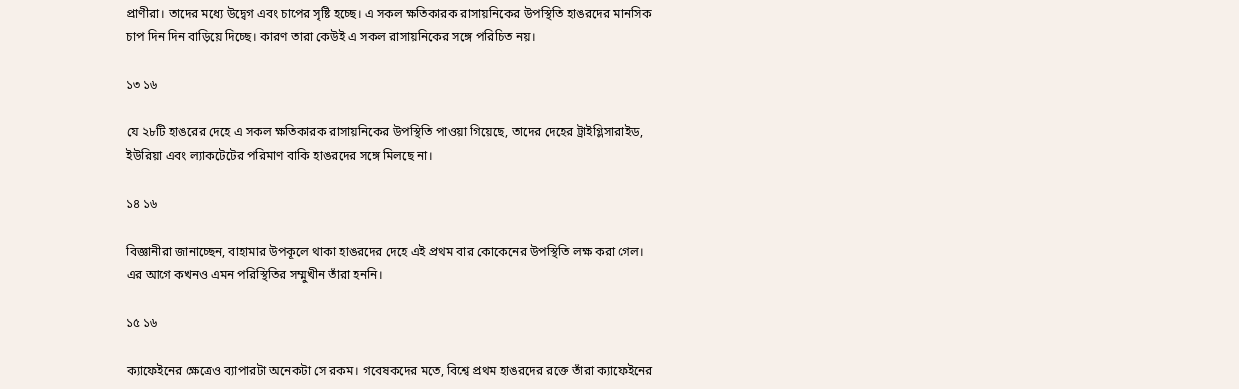প্রাণীরা। তাদের মধ্যে উদ্বেগ এবং চাপের সৃষ্টি হচ্ছে। এ সকল ক্ষতিকারক রাসায়নিকের উপস্থিতি হাঙরদের মানসিক চাপ দিন দিন বাড়িয়ে দিচ্ছে। কারণ তারা কেউই এ সকল রাসায়নিকের সঙ্গে পরিচিত নয়।

১৩ ১৬

যে ২৮টি হাঙরের দেহে এ সকল ক্ষতিকারক রাসায়নিকের উপস্থিতি পাওয়া গিয়েছে, তাদের দেহের ট্রাইগ্লিসারাইড, ইউরিয়া এবং ল্যাকটেটের পরিমাণ বাকি হাঙরদের সঙ্গে মিলছে না।

১৪ ১৬

বিজ্ঞানীরা জানাচ্ছেন, বাহামার উপকূলে থাকা হাঙরদের দেহে এই প্রথম বার কোকেনের উপস্থিতি লক্ষ করা গেল। এর আগে কখনও এমন পরিস্থিতির সম্মুখীন তাঁরা হননি।

১৫ ১৬

ক্যাফেইনের ক্ষেত্রেও ব্যাপারটা অনেকটা সে রকম। গবেষকদের মতে, বিশ্বে প্রথম হাঙরদের রক্তে তাঁরা ক্যাফেইনের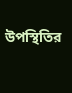উপস্থিতির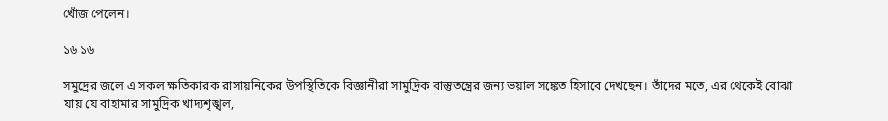খোঁজ পেলেন।

১৬ ১৬

সমুদ্রের জলে এ সকল ক্ষতিকারক রাসায়নিকের উপস্থিতিকে বিজ্ঞানীরা সামুদ্রিক বাস্তুতন্ত্রের জন্য ভয়াল সঙ্কেত হিসাবে দেখছেন। তাঁদের মতে, এর থেকেই বোঝা যায় যে বাহামার সামুদ্রিক খাদ্যশৃঙ্খল,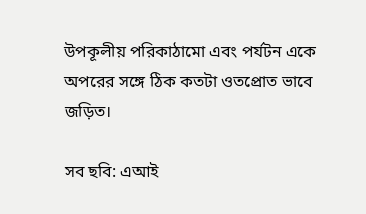উপকূলীয় পরিকাঠামো এবং পর্যটন একে অপরের সঙ্গে ঠিক কতটা ওতপ্রোত ভাবে জড়িত।

সব ছবি: এআই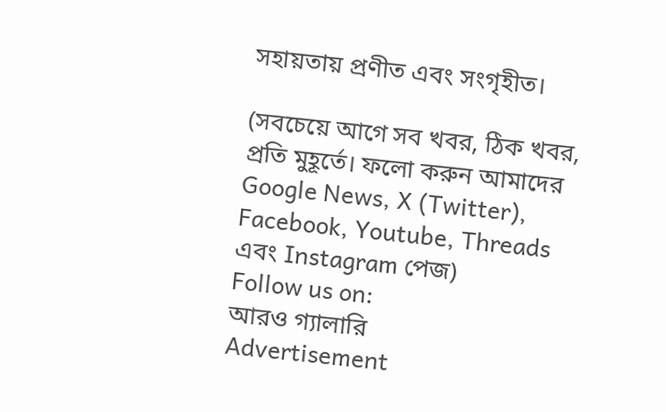সহায়তায় প্রণীত এবং সংগৃহীত।

(সবচেয়ে আগে সব খবর, ঠিক খবর, প্রতি মুহূর্তে। ফলো করুন আমাদের Google News, X (Twitter), Facebook, Youtube, Threads এবং Instagram পেজ)
Follow us on:
আরও গ্যালারি
Advertisement